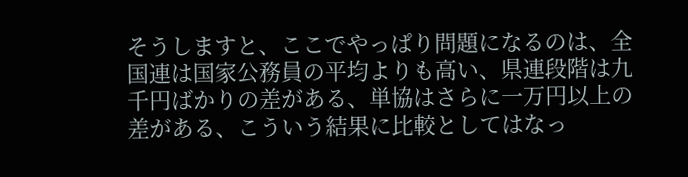そうしますと、ここでやっぱり問題になるのは、全国連は国家公務員の平均よりも高い、県連段階は九千円ばかりの差がある、単協はさらに一万円以上の差がある、こういう結果に比較としてはなっ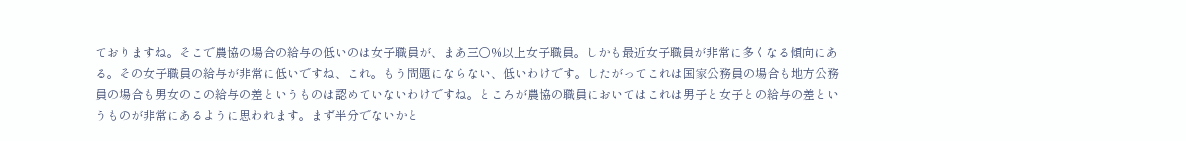ておりますね。そこで農協の場合の給与の低いのは女子職員が、まあ三〇%以上女子職員。しかも最近女子職員が非常に多くなる傾向にある。その女子職員の給与が非常に低いですね、これ。もう問題にならない、低いわけです。したがってこれは国家公務員の場合も地方公務員の場合も男女のこの給与の差というものは認めていないわけですね。ところが農協の職員においてはこれは男子と女子との給与の差というものが非常にあるように思われます。まず半分でないかと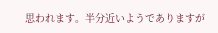思われます。半分近いようでありますが